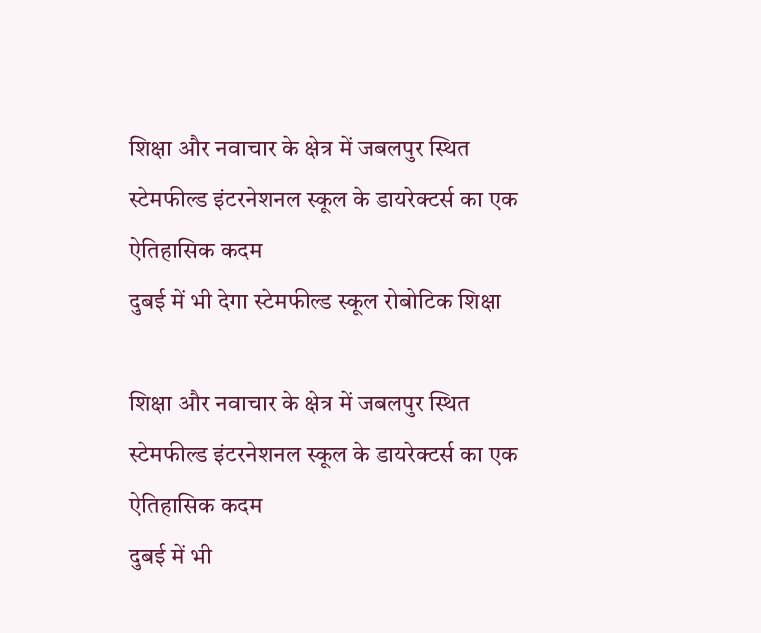शिक्षा और नवाचार के क्षेत्र में जबलपुर स्थित स्टेमफील्ड इंटरनेशनल स्कूल के डायरेक्टर्स का एक ऐतिहासिक कदम
दुबई में भी देगा स्टेमफील्ड स्कूल रोबोटिक शिक्षा

शिक्षा और नवाचार के क्षेत्र में जबलपुर स्थित स्टेमफील्ड इंटरनेशनल स्कूल के डायरेक्टर्स का एक ऐतिहासिक कदम
दुबई में भी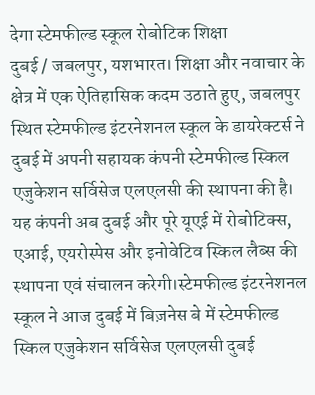देगा स्टेमफील्ड स्कूल रोबोटिक शिक्षा
दुबई / जबलपुर, यशभारत। शिक्षा और नवाचार के क्षेत्र में एक ऐतिहासिक कदम उठाते हुए, जबलपुर स्थित स्टेमफील्ड इंटरनेशनल स्कूल के डायरेक्टर्स ने दुबई में अपनी सहायक कंपनी स्टेमफील्ड स्किल एजुकेशन सर्विसेज एलएलसी की स्थापना की है। यह कंपनी अब दुबई और पूरे यूएई में रोबोटिक्स, एआई, एयरोस्पेस और इनोवेटिव स्किल लैब्स की स्थापना एवं संचालन करेगी।स्टेमफील्ड इंटरनेशनल स्कूल ने आज दुबई में बिज़नेस बे में स्टेमफील्ड स्किल एजुकेशन सर्विसेज एलएलसी दुबई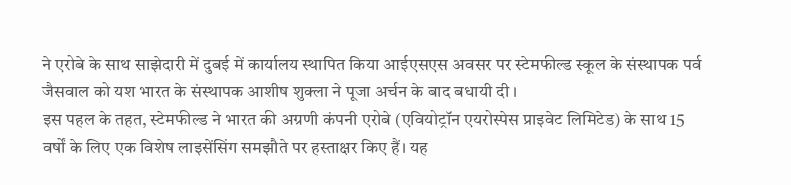ने एरोबे के साथ साझेदारी में दुबई में कार्यालय स्थापित किया आईएसएस अवसर पर स्टेमफील्ड स्कूल के संस्थापक पर्व जैसवाल को यश भारत के संस्थापक आशीष शुक्ला ने पूजा अर्चन के बाद बधायी दी ।
इस पहल के तहत, स्टेमफील्ड ने भारत की अग्रणी कंपनी एरोबे (एवियोट्रॉन एयरोस्पेस प्राइवेट लिमिटेड) के साथ 15 वर्षों के लिए एक विशेष लाइसेंसिंग समझौते पर हस्ताक्षर किए हैं। यह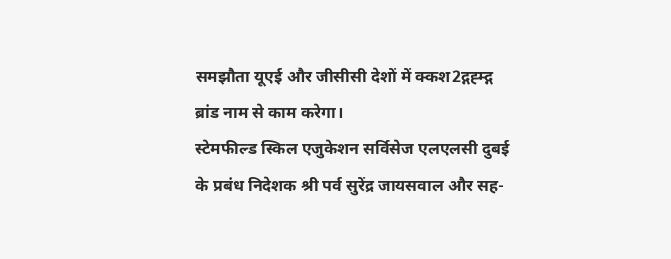समझौता यूएई और जीसीसी देशों में क्कश2द्गह्म्द्ग ब्रांड नाम से काम करेगा।
स्टेमफील्ड स्किल एजुकेशन सर्विसेज एलएलसी दुबई के प्रबंध निदेशक श्री पर्व सुरेंद्र जायसवाल और सह-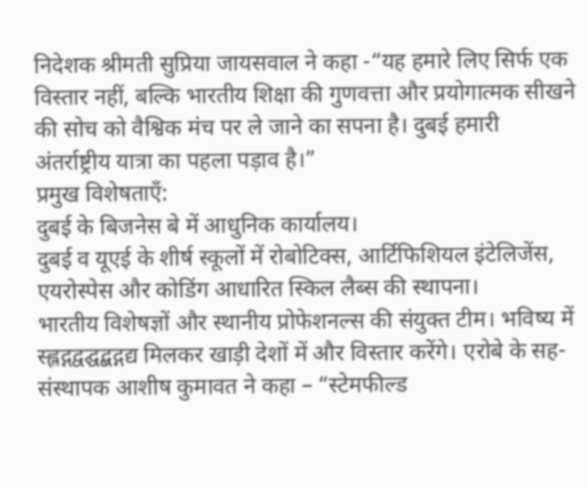निदेशक श्रीमती सुप्रिया जायसवाल ने कहा -“यह हमारे लिए सिर्फ एक विस्तार नहीं, बल्कि भारतीय शिक्षा की गुणवत्ता और प्रयोगात्मक सीखने की सोच को वैश्विक मंच पर ले जाने का सपना है। दुबई हमारी अंतर्राष्ट्रीय यात्रा का पहला पड़ाव है।”
प्रमुख विशेषताएँ:
दुबई के बिजनेस बे में आधुनिक कार्यालय।
दुबई व यूएई के शीर्ष स्कूलों में रोबोटिक्स, आर्टिफिशियल इंटेलिजेंस, एयरोस्पेस और कोडिंग आधारित स्किल लैब्स की स्थापना।
भारतीय विशेषज्ञों और स्थानीय प्रोफेशनल्स की संयुक्त टीम। भविष्य में स्ह्लद्गद्वद्घद्बद्गद्य मिलकर खाड़ी देशों में और विस्तार करेंगे। एरोबे के सह-संस्थापक आशीष कुमावत ने कहा – “स्टेमफील्ड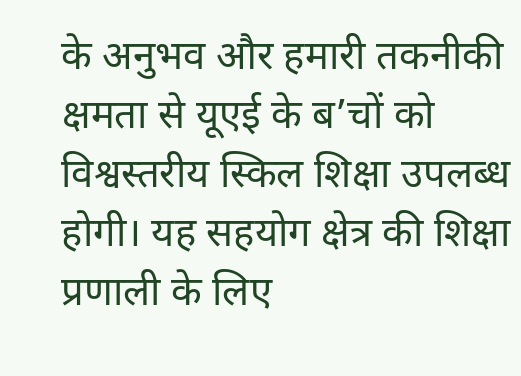के अनुभव और हमारी तकनीकी क्षमता से यूएई के ब’चों को विश्वस्तरीय स्किल शिक्षा उपलब्ध होगी। यह सहयोग क्षेत्र की शिक्षा प्रणाली के लिए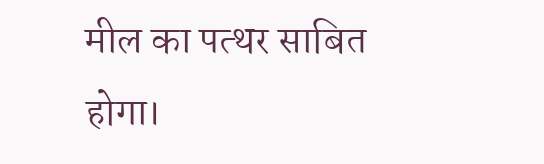मील का पत्थर साबित होगा।